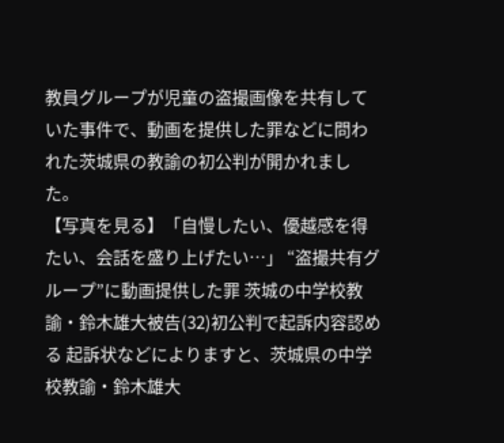教員グループが児童の盗撮画像を共有していた事件で、動画を提供した罪などに問われた茨城県の教諭の初公判が開かれました。
【写真を見る】「自慢したい、優越感を得たい、会話を盛り上げたい…」 “盗撮共有グループ”に動画提供した罪 茨城の中学校教諭・鈴木雄大被告(32)初公判で起訴内容認める 起訴状などによりますと、茨城県の中学校教諭・鈴木雄大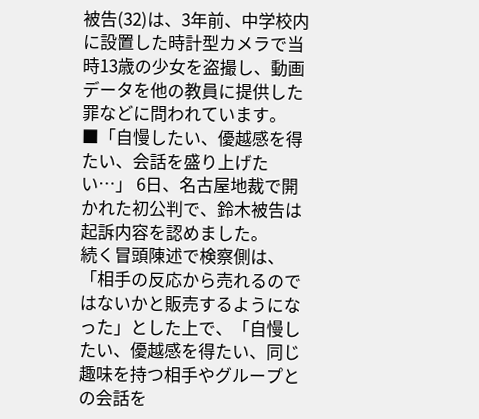被告(32)は、3年前、中学校内に設置した時計型カメラで当時13歳の少女を盗撮し、動画データを他の教員に提供した罪などに問われています。
■「自慢したい、優越感を得たい、会話を盛り上げたい…」 6日、名古屋地裁で開かれた初公判で、鈴木被告は起訴内容を認めました。
続く冒頭陳述で検察側は、「相手の反応から売れるのではないかと販売するようになった」とした上で、「自慢したい、優越感を得たい、同じ趣味を持つ相手やグループとの会話を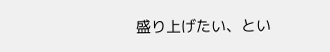盛り上げたい、とい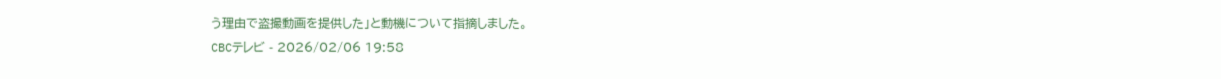う理由で盗撮動画を提供した」と動機について指摘しました。
CBCテレビ - 2026/02/06 19:58